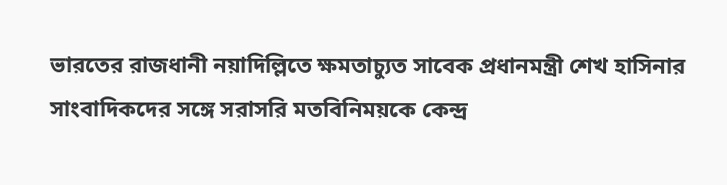ভারতের রাজধানী নয়াদিল্লিতে ক্ষমতাচ্যুত সাবেক প্রধানমন্ত্রী শেখ হাসিনার সাংবাদিকদের সঙ্গে সরাসরি মতবিনিময়কে কেন্দ্র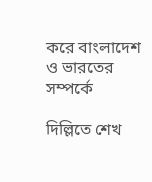করে বাংলাদেশ ও ভারতের সম্পর্কে

দিল্লিতে শেখ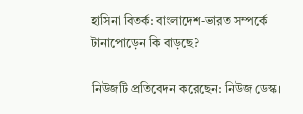হাসিনা বিতর্ক: বাংলাদেশ-ভারত সম্পর্কে টানাপোড়েন কি বাড়ছে?

নিউজটি প্রতিবেদন করেছেন: নিউজ ডেস্ক।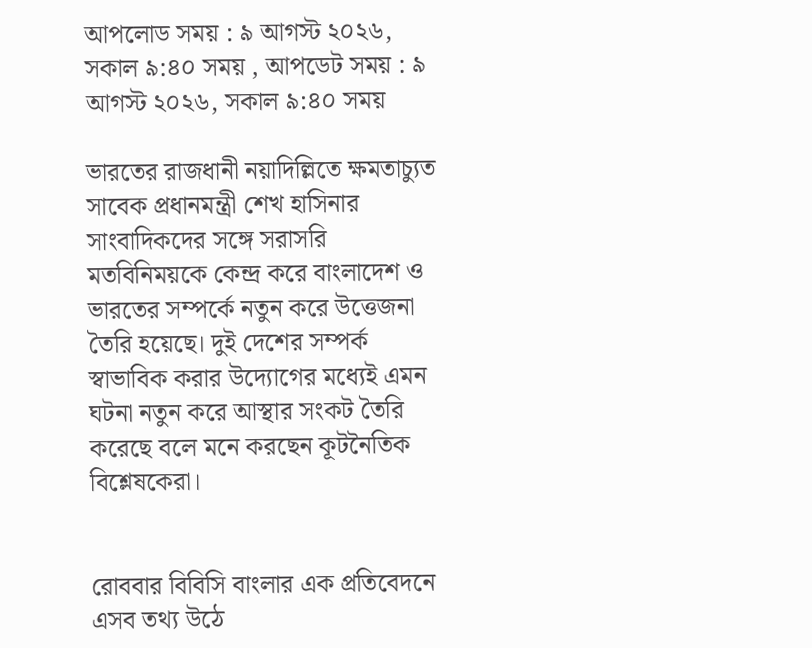আপলোড সময় : ৯ আগস্ট ২০২৬, সকাল ৯:৪০ সময় , আপডেট সময় : ৯ আগস্ট ২০২৬, সকাল ৯:৪০ সময়

ভারতের রাজধানী নয়াদিল্লিতে ক্ষমতাচ্যুত সাবেক প্রধানমন্ত্রী শেখ হাসিনার সাংবাদিকদের সঙ্গে সরাসরি মতবিনিময়কে কেন্দ্র করে বাংলাদেশ ও ভারতের সম্পর্কে নতুন করে উত্তেজনা তৈরি হয়েছে। দুই দেশের সম্পর্ক স্বাভাবিক করার উদ্যোগের মধ্যেই এমন ঘটনা নতুন করে আস্থার সংকট তৈরি করেছে বলে মনে করছেন কূটনৈতিক বিশ্লেষকেরা।


রোববার বিবিসি বাংলার এক প্রতিবেদনে এসব তথ্য উঠে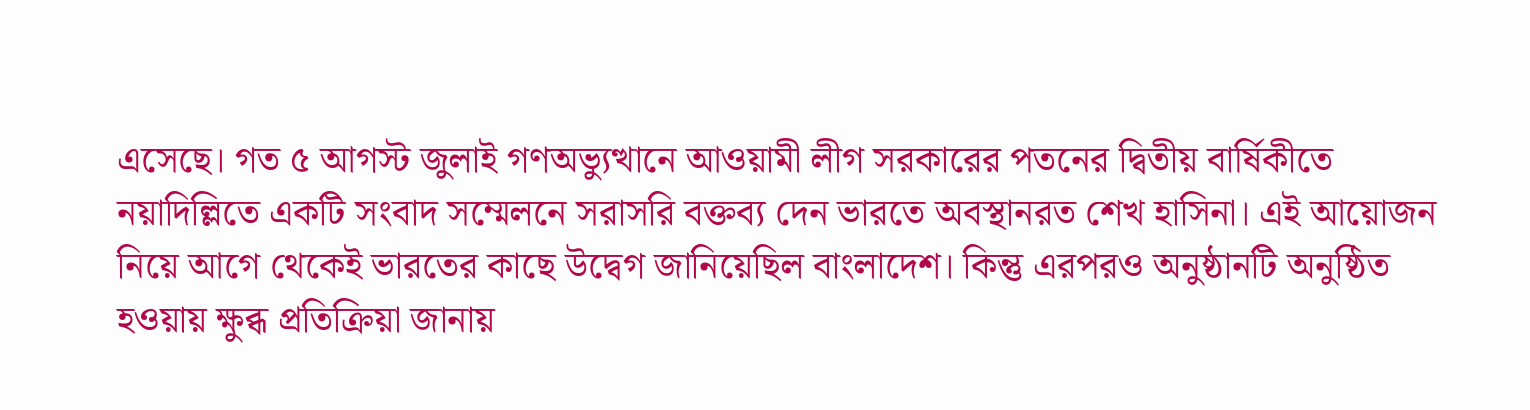এসেছে। গত ৫ আগস্ট জুলাই গণঅভ্যুত্থানে আওয়ামী লীগ সরকারের পতনের দ্বিতীয় বার্ষিকীতে নয়াদিল্লিতে একটি সংবাদ সম্মেলনে সরাসরি বক্তব্য দেন ভারতে অবস্থানরত শেখ হাসিনা। এই আয়োজন নিয়ে আগে থেকেই ভারতের কাছে উদ্বেগ জানিয়েছিল বাংলাদেশ। কিন্তু এরপরও অনুষ্ঠানটি অনুষ্ঠিত হওয়ায় ক্ষুব্ধ প্রতিক্রিয়া জানায়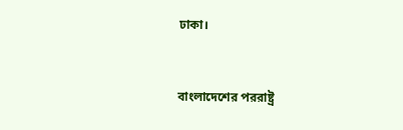ঢাকা।


বাংলাদেশের পররাষ্ট্র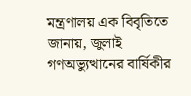মন্ত্রণালয় এক বিবৃতিতে জানায়, জুলাই গণঅভ্যুত্থানের বার্ষিকীর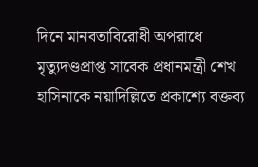দিনে মানবতাবিরোধী অপরাধে মৃত্যুদণ্ডপ্রাপ্ত সাবেক প্রধানমন্ত্রী শেখ হাসিনাকে নয়াদিল্লিতে প্রকাশ্যে বক্তব্য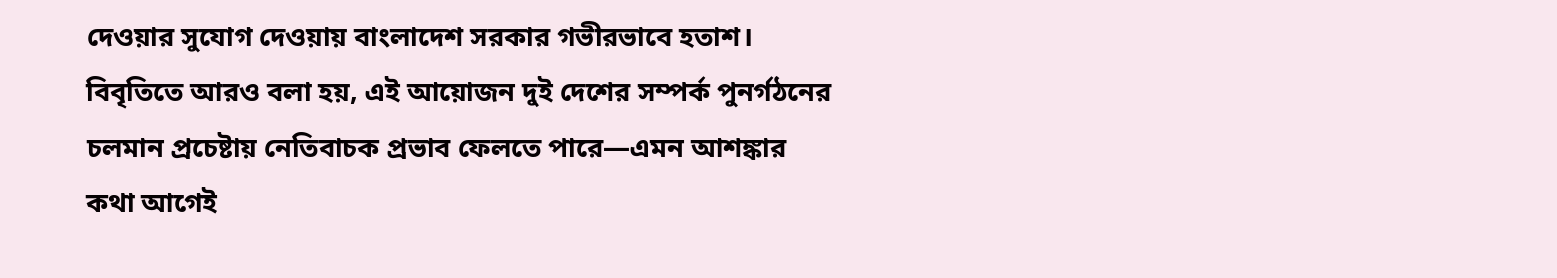দেওয়ার সুযোগ দেওয়ায় বাংলাদেশ সরকার গভীরভাবে হতাশ। বিবৃতিতে আরও বলা হয়, এই আয়োজন দুই দেশের সম্পর্ক পুনর্গঠনের চলমান প্রচেষ্টায় নেতিবাচক প্রভাব ফেলতে পারে—এমন আশঙ্কার কথা আগেই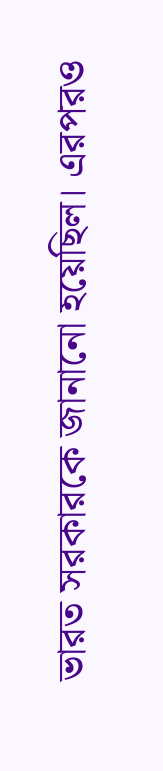ভারত সরকারকে জানানো হয়েছিল। এরপরও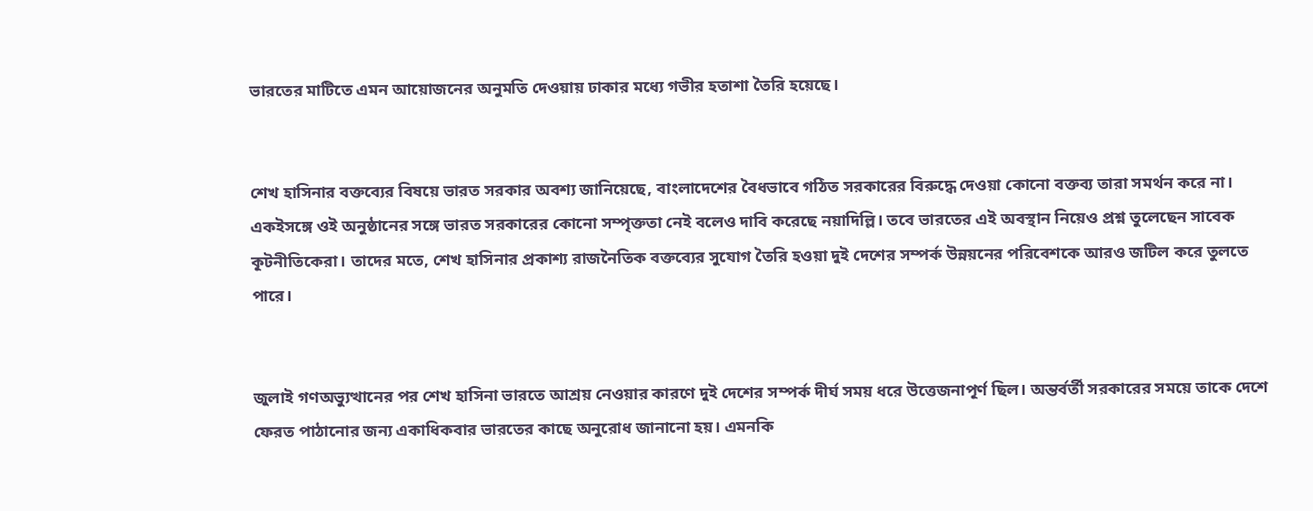ভারতের মাটিতে এমন আয়োজনের অনুমতি দেওয়ায় ঢাকার মধ্যে গভীর হতাশা তৈরি হয়েছে।


শেখ হাসিনার বক্তব্যের বিষয়ে ভারত সরকার অবশ্য জানিয়েছে, বাংলাদেশের বৈধভাবে গঠিত সরকারের বিরুদ্ধে দেওয়া কোনো বক্তব্য তারা সমর্থন করে না। একইসঙ্গে ওই অনুষ্ঠানের সঙ্গে ভারত সরকারের কোনো সম্পৃক্ততা নেই বলেও দাবি করেছে নয়াদিল্লি। তবে ভারতের এই অবস্থান নিয়েও প্রশ্ন তুলেছেন সাবেক কূটনীতিকেরা। তাদের মতে, শেখ হাসিনার প্রকাশ্য রাজনৈতিক বক্তব্যের সুযোগ তৈরি হওয়া দুই দেশের সম্পর্ক উন্নয়নের পরিবেশকে আরও জটিল করে তুলতে পারে।


জুলাই গণঅভ্যুত্থানের পর শেখ হাসিনা ভারতে আশ্রয় নেওয়ার কারণে দুই দেশের সম্পর্ক দীর্ঘ সময় ধরে উত্তেজনাপূর্ণ ছিল। অন্তর্বর্তী সরকারের সময়ে তাকে দেশে ফেরত পাঠানোর জন্য একাধিকবার ভারতের কাছে অনুরোধ জানানো হয়। এমনকি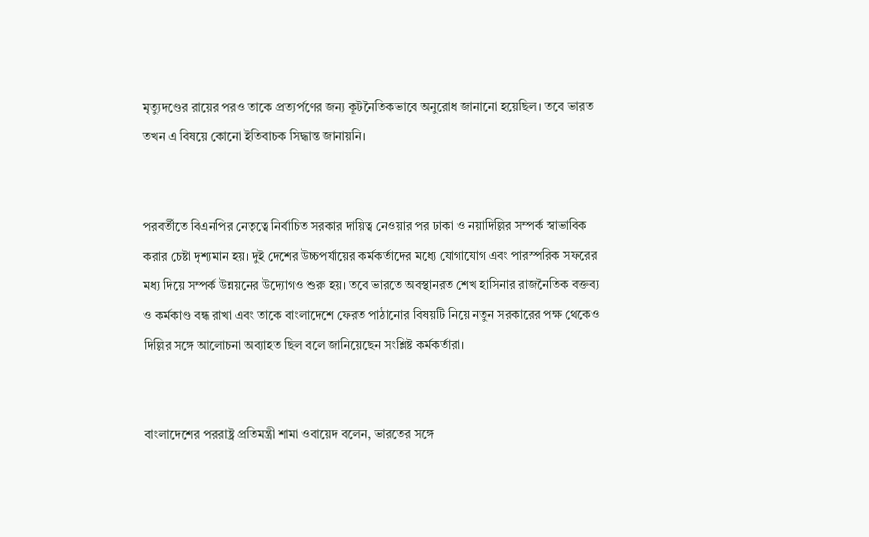মৃত্যুদণ্ডের রায়ের পরও তাকে প্রত্যর্পণের জন্য কূটনৈতিকভাবে অনুরোধ জানানো হয়েছিল। তবে ভারত তখন এ বিষয়ে কোনো ইতিবাচক সিদ্ধান্ত জানায়নি।


পরবর্তীতে বিএনপির নেতৃত্বে নির্বাচিত সরকার দায়িত্ব নেওয়ার পর ঢাকা ও নয়াদিল্লির সম্পর্ক স্বাভাবিক করার চেষ্টা দৃশ্যমান হয়। দুই দেশের উচ্চপর্যায়ের কর্মকর্তাদের মধ্যে যোগাযোগ এবং পারস্পরিক সফরের মধ্য দিয়ে সম্পর্ক উন্নয়নের উদ্যোগও শুরু হয়। তবে ভারতে অবস্থানরত শেখ হাসিনার রাজনৈতিক বক্তব্য ও কর্মকাণ্ড বন্ধ রাখা এবং তাকে বাংলাদেশে ফেরত পাঠানোর বিষয়টি নিয়ে নতুন সরকারের পক্ষ থেকেও দিল্লির সঙ্গে আলোচনা অব্যাহত ছিল বলে জানিয়েছেন সংশ্লিষ্ট কর্মকর্তারা।


বাংলাদেশের পররাষ্ট্র প্রতিমন্ত্রী শামা ওবায়েদ বলেন, ভারতের সঙ্গে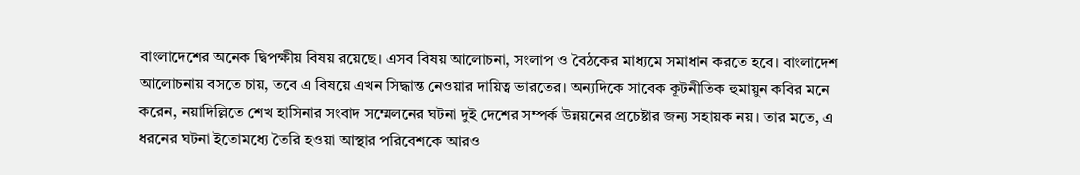বাংলাদেশের অনেক দ্বিপক্ষীয় বিষয় রয়েছে। এসব বিষয় আলোচনা, সংলাপ ও বৈঠকের মাধ্যমে সমাধান করতে হবে। বাংলাদেশ আলোচনায় বসতে চায়, তবে এ বিষয়ে এখন সিদ্ধান্ত নেওয়ার দায়িত্ব ভারতের। অন্যদিকে সাবেক কূটনীতিক হুমায়ুন কবির মনে করেন, নয়াদিল্লিতে শেখ হাসিনার সংবাদ সম্মেলনের ঘটনা দুই দেশের সম্পর্ক উন্নয়নের প্রচেষ্টার জন্য সহায়ক নয়। তার মতে, এ ধরনের ঘটনা ইতোমধ্যে তৈরি হওয়া আস্থার পরিবেশকে আরও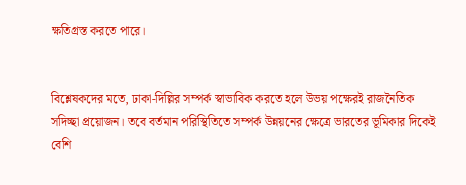ক্ষতিগ্রস্ত করতে পারে।


বিশ্লেষকদের মতে, ঢাকা-দিল্লির সম্পর্ক স্বাভাবিক করতে হলে উভয় পক্ষেরই রাজনৈতিক সদিচ্ছা প্রয়োজন। তবে বর্তমান পরিস্থিতিতে সম্পর্ক উন্নয়নের ক্ষেত্রে ভারতের ভূমিকার দিকেই বেশি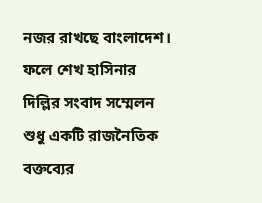নজর রাখছে বাংলাদেশ। ফলে শেখ হাসিনার দিল্লির সংবাদ সম্মেলন শুধু একটি রাজনৈতিক বক্তব্যের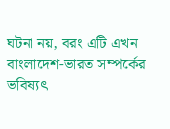ঘটনা নয়, বরং এটি এখন বাংলাদেশ-ভারত সম্পর্কের ভবিষ্যৎ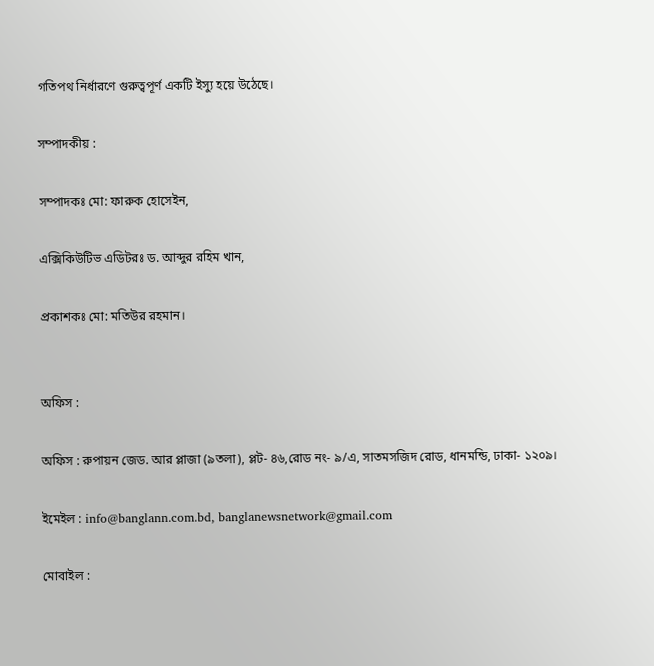গতিপথ নির্ধারণে গুরুত্বপূর্ণ একটি ইস্যু হয়ে উঠেছে।

সম্পাদকীয় :

সম্পাদকঃ মো: ফারুক হোসেইন,

এক্সিকিউটিভ এডিটরঃ ড. আব্দুর রহিম খান,

প্রকাশকঃ মো: মতিউর রহমান।


অফিস :

অফিস : রুপায়ন জেড. আর প্লাজা (৯তলা), প্লট- ৪৬,রোড নং- ৯/এ, সাতমসজিদ রোড, ধানমন্ডি, ঢাকা- ১২০৯।

ইমেইল : info@banglann.com.bd, banglanewsnetwork@gmail.com

মোবাইল :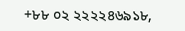+৮৮ ০২ ২২২২৪৬৯১৮,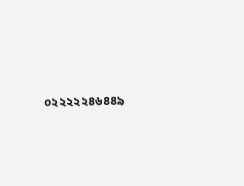০২২২২২৪৬৪৪৯